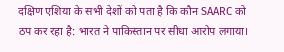दक्षिण एशिया के सभी देशों को पता है कि कौन SAARC को ठप कर रहा है: भारत ने पाकिस्तान पर सीधा आरोप लगाया।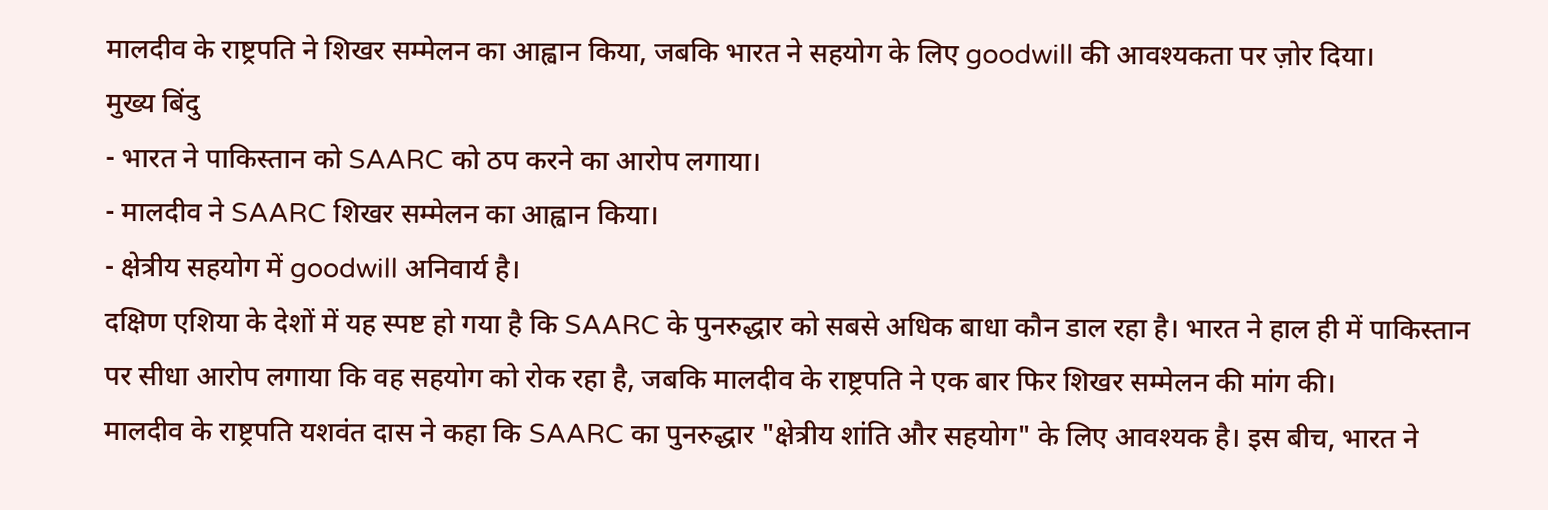मालदीव के राष्ट्रपति ने शिखर सम्मेलन का आह्वान किया, जबकि भारत ने सहयोग के लिए goodwill की आवश्यकता पर ज़ोर दिया।
मुख्य बिंदु
- भारत ने पाकिस्तान को SAARC को ठप करने का आरोप लगाया।
- मालदीव ने SAARC शिखर सम्मेलन का आह्वान किया।
- क्षेत्रीय सहयोग में goodwill अनिवार्य है।
दक्षिण एशिया के देशों में यह स्पष्ट हो गया है कि SAARC के पुनरुद्धार को सबसे अधिक बाधा कौन डाल रहा है। भारत ने हाल ही में पाकिस्तान पर सीधा आरोप लगाया कि वह सहयोग को रोक रहा है, जबकि मालदीव के राष्ट्रपति ने एक बार फिर शिखर सम्मेलन की मांग की।
मालदीव के राष्ट्रपति यशवंत दास ने कहा कि SAARC का पुनरुद्धार "क्षेत्रीय शांति और सहयोग" के लिए आवश्यक है। इस बीच, भारत ने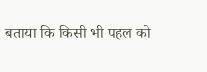बताया कि किसी भी पहल को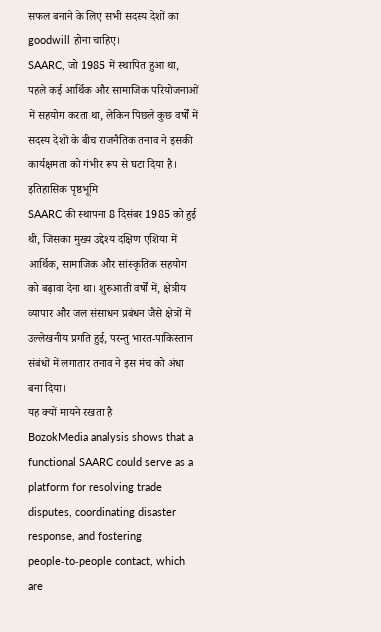सफल बनाने के लिए सभी सदस्य देशों का goodwill होना चाहिए।
SAARC, जो 1985 में स्थापित हुआ था, पहले कई आर्थिक और सामाजिक परियोजनाओं में सहयोग करता था, लेकिन पिछले कुछ वर्षों में सदस्य देशों के बीच राजनैतिक तनाव ने इसकी कार्यक्षमता को गंभीर रूप से घटा दिया है।
इतिहासिक पृष्ठभूमि
SAARC की स्थापना 8 दिसंबर 1985 को हुई थी, जिसका मुख्य उद्देश्य दक्षिण एशिया में आर्थिक, सामाजिक और सांस्कृतिक सहयोग को बढ़ावा देना था। शुरुआती वर्षों में, क्षेत्रीय व्यापार और जल संसाधन प्रबंधन जैसे क्षेत्रों में उल्लेखनीय प्रगति हुई, परन्तु भारत‑पाकिस्तान संबंधों में लगातार तनाव ने इस मंच को अंधा बना दिया।
यह क्यों मायने रखता है
BozokMedia analysis shows that a functional SAARC could serve as a platform for resolving trade disputes, coordinating disaster response, and fostering people‑to‑people contact, which are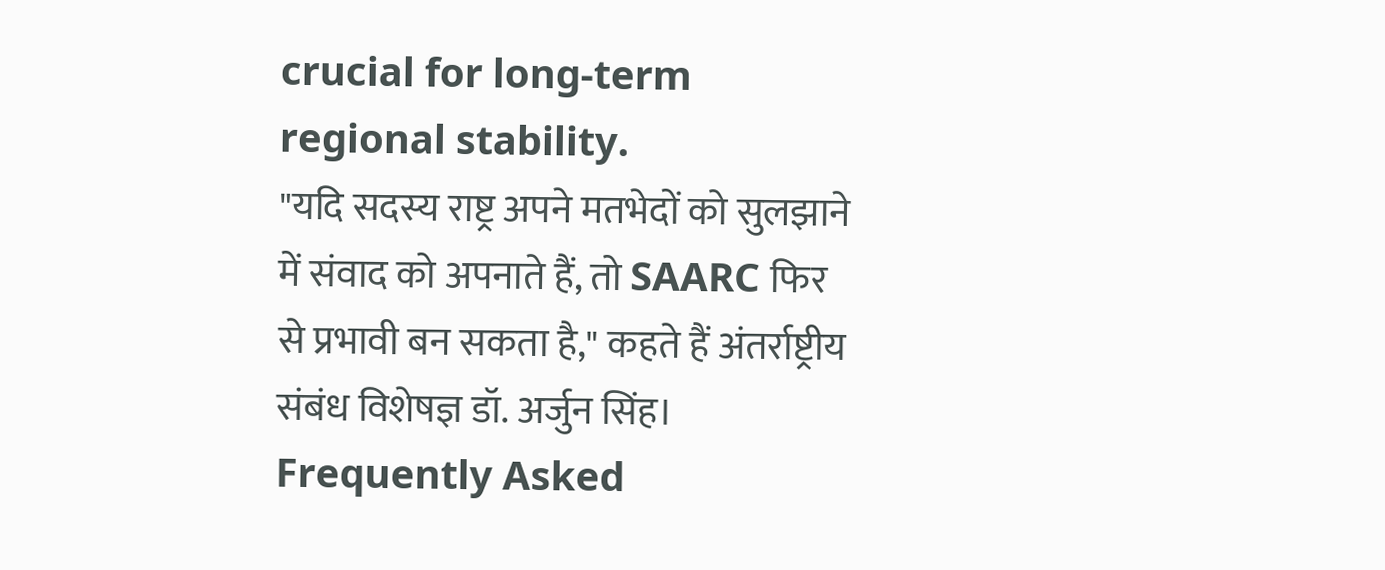crucial for long‑term regional stability.
"यदि सदस्य राष्ट्र अपने मतभेदों को सुलझाने में संवाद को अपनाते हैं, तो SAARC फिर से प्रभावी बन सकता है," कहते हैं अंतर्राष्ट्रीय संबंध विशेषज्ञ डॉ. अर्जुन सिंह।
Frequently Asked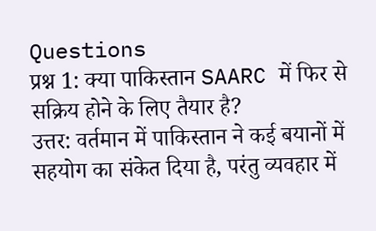Questions
प्रश्न 1: क्या पाकिस्तान SAARC में फिर से सक्रिय होने के लिए तैयार है?
उत्तर: वर्तमान में पाकिस्तान ने कई बयानों में सहयोग का संकेत दिया है, परंतु व्यवहार में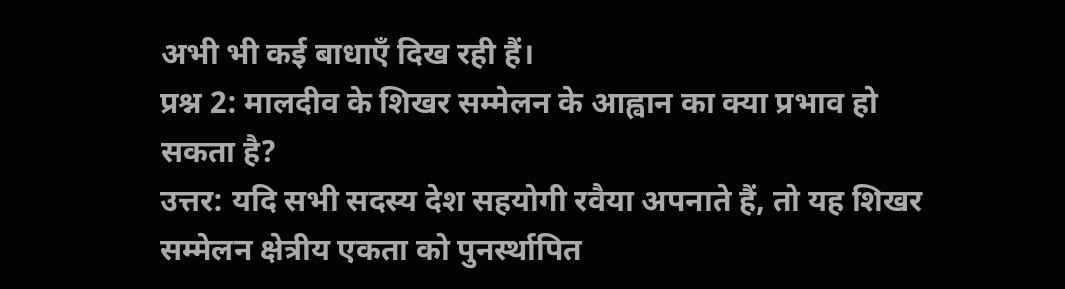अभी भी कई बाधाएँ दिख रही हैं।
प्रश्न 2: मालदीव के शिखर सम्मेलन के आह्वान का क्या प्रभाव हो सकता है?
उत्तर: यदि सभी सदस्य देश सहयोगी रवैया अपनाते हैं, तो यह शिखर सम्मेलन क्षेत्रीय एकता को पुनर्स्थापित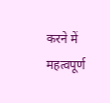करने में महत्वपूर्ण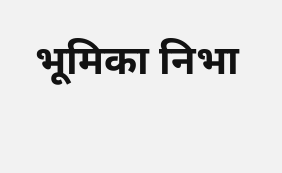भूमिका निभा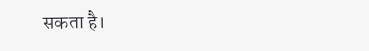सकता है।